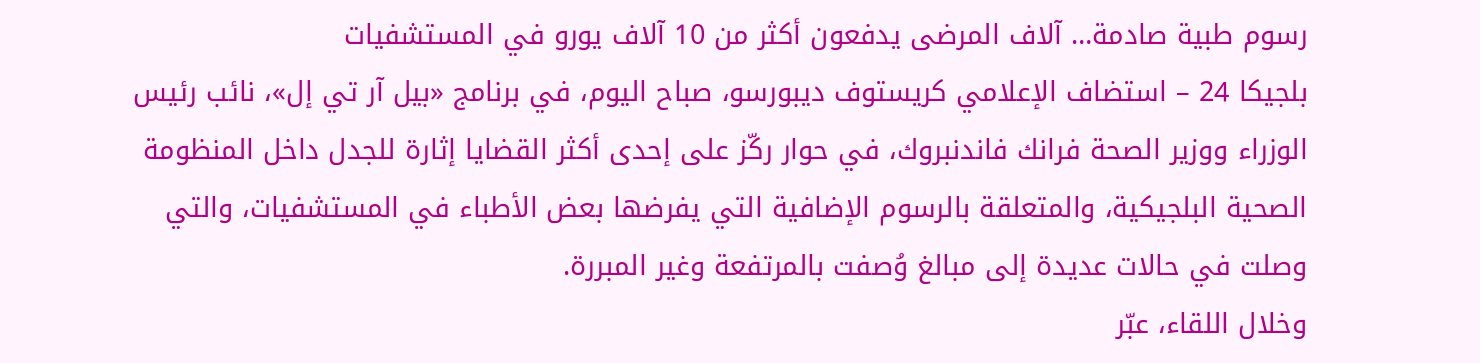رسوم طبية صادمة… آلاف المرضى يدفعون أكثر من 10 آلاف يورو في المستشفيات
بلجيكا 24 – استضاف الإعلامي كريستوف ديبورسو، صباح اليوم، في برنامج «بيل آر تي إل»، نائب رئيس الوزراء ووزير الصحة فرانك فاندنبروك، في حوار ركّز على إحدى أكثر القضايا إثارة للجدل داخل المنظومة الصحية البلجيكية، والمتعلقة بالرسوم الإضافية التي يفرضها بعض الأطباء في المستشفيات، والتي وصلت في حالات عديدة إلى مبالغ وُصفت بالمرتفعة وغير المبررة.
وخلال اللقاء، عبّر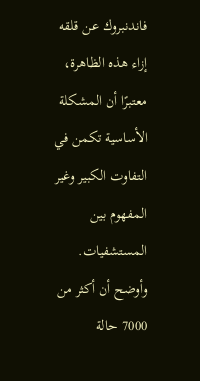فاندنبروك عن قلقه إزاء هذه الظاهرة، معتبرًا أن المشكلة الأساسية تكمن في التفاوت الكبير وغير المفهوم بين المستشفيات.
وأوضح أن أكثر من 7000 حالة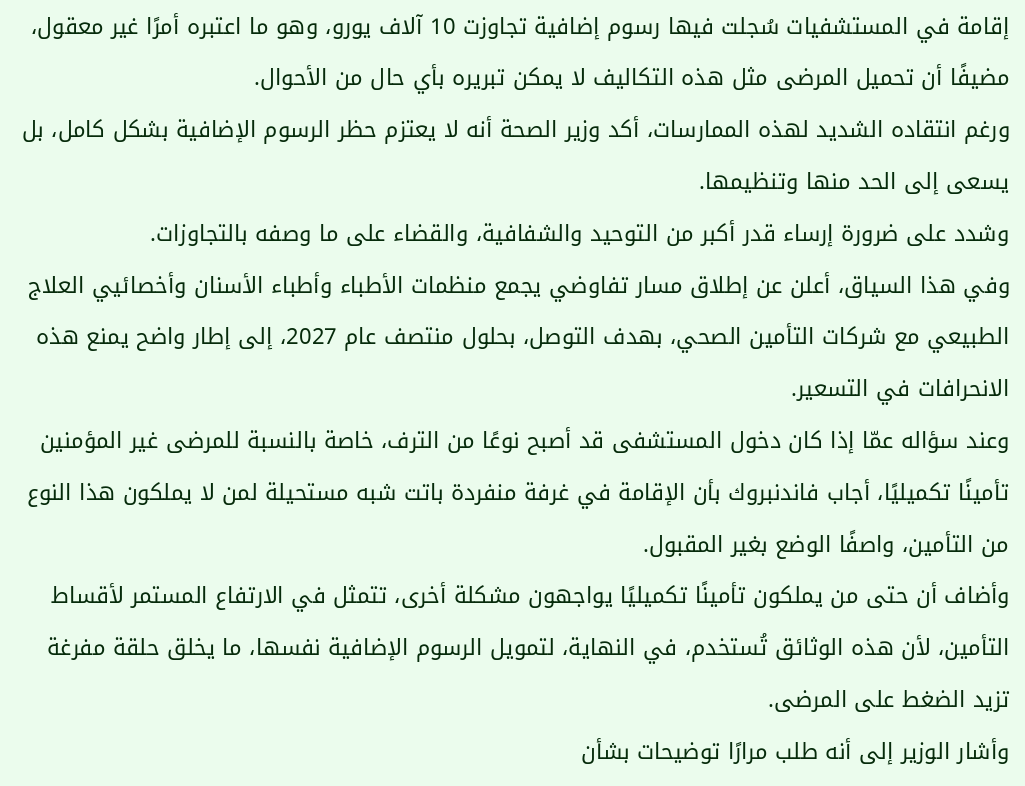إقامة في المستشفيات سُجلت فيها رسوم إضافية تجاوزت 10 آلاف يورو، وهو ما اعتبره أمرًا غير معقول، مضيفًا أن تحميل المرضى مثل هذه التكاليف لا يمكن تبريره بأي حال من الأحوال.
ورغم انتقاده الشديد لهذه الممارسات، أكد وزير الصحة أنه لا يعتزم حظر الرسوم الإضافية بشكل كامل، بل يسعى إلى الحد منها وتنظيمها.
وشدد على ضرورة إرساء قدر أكبر من التوحيد والشفافية، والقضاء على ما وصفه بالتجاوزات.
وفي هذا السياق، أعلن عن إطلاق مسار تفاوضي يجمع منظمات الأطباء وأطباء الأسنان وأخصائيي العلاج الطبيعي مع شركات التأمين الصحي، بهدف التوصل، بحلول منتصف عام 2027، إلى إطار واضح يمنع هذه الانحرافات في التسعير.
وعند سؤاله عمّا إذا كان دخول المستشفى قد أصبح نوعًا من الترف، خاصة بالنسبة للمرضى غير المؤمنين تأمينًا تكميليًا، أجاب فاندنبروك بأن الإقامة في غرفة منفردة باتت شبه مستحيلة لمن لا يملكون هذا النوع من التأمين، واصفًا الوضع بغير المقبول.
وأضاف أن حتى من يملكون تأمينًا تكميليًا يواجهون مشكلة أخرى، تتمثل في الارتفاع المستمر لأقساط التأمين، لأن هذه الوثائق تُستخدم، في النهاية، لتمويل الرسوم الإضافية نفسها، ما يخلق حلقة مفرغة تزيد الضغط على المرضى.
وأشار الوزير إلى أنه طلب مرارًا توضيحات بشأن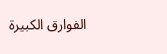الفوارق الكبيرة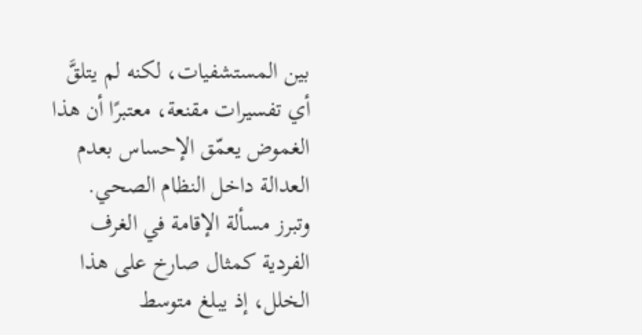بين المستشفيات، لكنه لم يتلقَّ أي تفسيرات مقنعة، معتبرًا أن هذا الغموض يعمّق الإحساس بعدم العدالة داخل النظام الصحي.
وتبرز مسألة الإقامة في الغرف الفردية كمثال صارخ على هذا الخلل، إذ يبلغ متوسط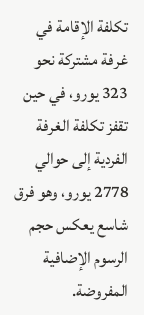تكلفة الإقامة في غرفة مشتركة نحو 323 يورو، في حين تقفز تكلفة الغرفة الفردية إلى حوالي 2778 يورو، وهو فرق شاسع يعكس حجم الرسوم الإضافية المفروضة.